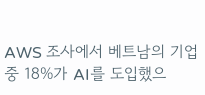AWS 조사에서 베트남의 기업 중 18%가 AI를 도입했으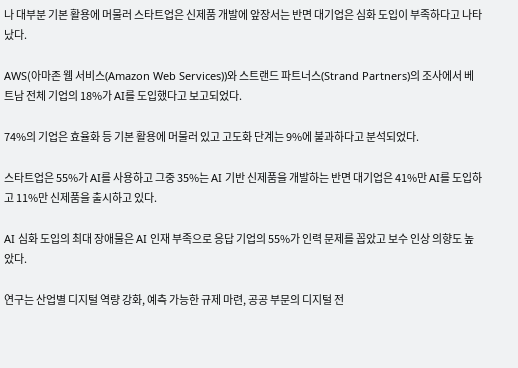나 대부분 기본 활용에 머물러 스타트업은 신제품 개발에 앞장서는 반면 대기업은 심화 도입이 부족하다고 나타났다.

AWS(아마존 웹 서비스(Amazon Web Services))와 스트랜드 파트너스(Strand Partners)의 조사에서 베트남 전체 기업의 18%가 AI를 도입했다고 보고되었다.

74%의 기업은 효율화 등 기본 활용에 머물러 있고 고도화 단계는 9%에 불과하다고 분석되었다.

스타트업은 55%가 AI를 사용하고 그중 35%는 AI 기반 신제품을 개발하는 반면 대기업은 41%만 AI를 도입하고 11%만 신제품을 출시하고 있다.

AI 심화 도입의 최대 장애물은 AI 인재 부족으로 응답 기업의 55%가 인력 문제를 꼽았고 보수 인상 의향도 높았다.

연구는 산업별 디지털 역량 강화, 예측 가능한 규제 마련, 공공 부문의 디지털 전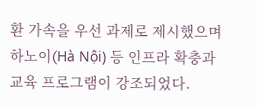환 가속을 우선 과제로 제시했으며 하노이(Hà Nội) 등 인프라 확충과 교육 프로그램이 강조되었다.